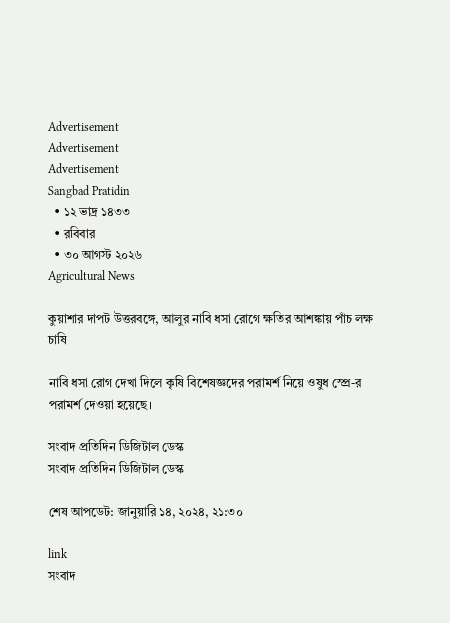Advertisement
Advertisement
Advertisement
Sangbad Pratidin
  • ১২ ভাদ্র ১৪৩৩
  • রবিবার
  • ৩০ আগস্ট ২০২৬
Agricultural News

কুয়াশার দাপট উত্তরবঙ্গে, আলুর নাবি ধসা রোগে ক্ষতির আশঙ্কায় পাঁচ লক্ষ চাষি

নাবি ধসা রোগ দেখা দিলে কৃষি বিশেষজ্ঞদের পরামর্শ নিয়ে ওষুধ স্প্রে-র পরামর্শ দেওয়া হয়েছে।

সংবাদ প্রতিদিন ডিজিটাল ডেস্ক
সংবাদ প্রতিদিন ডিজিটাল ডেস্ক

শেষ আপডেট: জানুয়ারি ১৪, ২০২৪, ২১:৩০

link
সংবাদ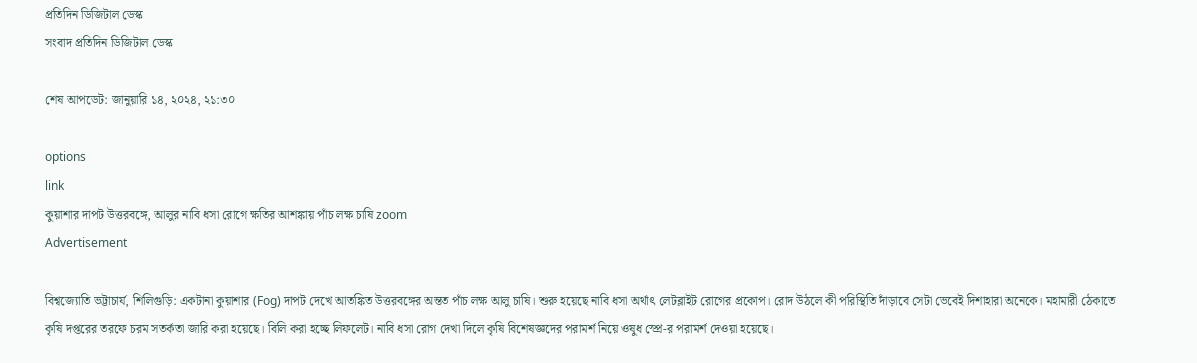প্রতিদিন ডিজিটাল ডেস্ক
সংবাদ প্রতিদিন ডিজিটাল ডেস্ক

শেষ আপডেট: জানুয়ারি ১৪, ২০২৪, ২১:৩০

options
link
কুয়াশার দাপট উত্তরবঙ্গে, আলুর নাবি ধসা রোগে ক্ষতির আশঙ্কায় পাঁচ লক্ষ চাষি zoom
Advertisement

বিশ্বজ্যোতি ভট্টাচার্য, শিলিগুড়ি: একটানা কুয়াশার (Fog) দাপট দেখে আতঙ্কিত উত্তরবঙ্গের অন্তত পাঁচ লক্ষ আলু চাষি। শুরু হয়েছে নাবি ধসা অর্থাৎ লেটব্লাইট রোগের প্রকোপ। রোদ উঠলে কী পরিস্থিতি দাঁড়াবে সেটা ভেবেই দিশাহারা অনেকে। মহামারী ঠেকাতে কৃষি দপ্তরের তরফে চরম সতর্কতা জারি করা হয়েছে। বিলি করা হচ্ছে লিফলেট। নাবি ধসা রোগ দেখা দিলে কৃষি বিশেষজ্ঞদের পরামর্শ নিয়ে ওষুধ স্প্রে-র পরামর্শ দেওয়া হয়েছে।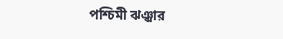পশ্চিমী ঝঞ্ঝার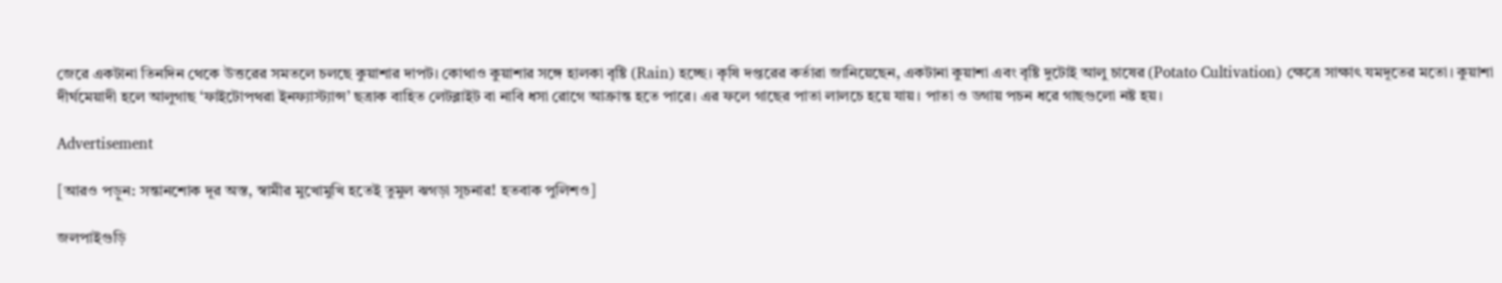জেরে একটানা তিনদিন থেকে উত্তরের সমতলে চলছে কুয়াশার দাপট। কোথাও কুয়াশার সঙ্গে হালকা বৃষ্টি (Rain) হচ্ছে। কৃষি দপ্তরের কর্তারা জানিয়েছেন, একটানা কুয়াশা এবং বৃষ্টি দুটোই আলু চাষের (Potato Cultivation) ক্ষেত্রে সাক্ষাৎ যমদূতের মতো। কুয়াশা দীর্ঘমেয়াদী হলে আলুগাছ ‘ফাইটোপথরা ইনফ্যাস্ট্যান্স’ ছত্রাক বাহিত লেটব্লাইট বা নাবি ধসা রোগে আক্রান্ত হতে পারে। এর ফলে গাছের পাতা লালচে হয়ে যায়। পাতা ও ডগায় পচন ধরে গাছগুলো নষ্ট হয়।

Advertisement

[আরও পড়ুন: সন্তানশোক দূর অস্ত, স্বামীর মুখোমুখি হতেই তুমুল ঝগড়া সূচনার! হতবাক পুলিশও]

জলপাইগুড়ি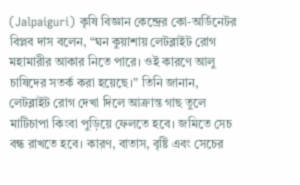(Jalpaiguri) কৃষি বিজ্ঞান কেন্দ্রের কো-অর্ডিনেটর বিপ্লব দাস বলেন, “ঘন কুয়াশায় লেটব্লাইট রোগ মহামারীর আকার নিতে পারে। ওই কারণে আলু চাষিদের সতর্ক করা হয়েছে।” তিনি জানান, লেটব্লাইট রোগ দেখা দিলে আক্রান্ত গাছ তুলে মাটিচাপা কিংবা পুড়িয়ে ফেলতে হবে। জমিতে সেচ বন্ধ রাখতে হবে। কারণ, বাতাস, বৃষ্টি এবং সেচের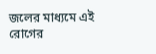জলের মাধ্যমে এই রোগের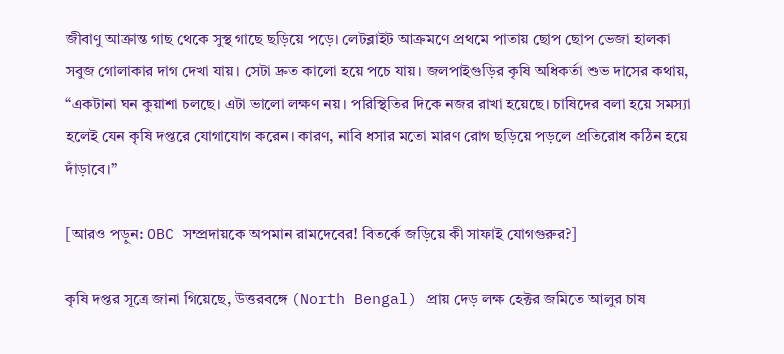জীবাণু আক্রান্ত গাছ থেকে সুস্থ গাছে ছড়িয়ে পড়ে। লেটব্লাইট আক্রমণে প্রথমে পাতায় ছোপ ছোপ ভেজা হালকা সবুজ গোলাকার দাগ দেখা যায়। সেটা দ্রুত কালো হয়ে পচে যায়। জলপাইগুড়ির কৃষি অধিকর্তা শুভ দাসের কথায়, “একটানা ঘন কুয়াশা চলছে। এটা ভালো লক্ষণ নয়। পরিস্থিতির দিকে নজর রাখা হয়েছে। চাষিদের বলা হয়ে সমস্যা হলেই যেন কৃষি দপ্তরে যোগাযোগ করেন। কারণ, নাবি ধসার মতো মারণ রোগ ছড়িয়ে পড়লে প্রতিরোধ কঠিন হয়ে দাঁড়াবে।”

[আরও পড়ুন: OBC সম্প্রদায়কে অপমান রামদেবের! বিতর্কে জড়িয়ে কী সাফাই যোগগুরুর?]

কৃষি দপ্তর সূত্রে জানা গিয়েছে, উত্তরবঙ্গে (North Bengal) প্রায় দেড় লক্ষ হেক্টর জমিতে আলুর চাষ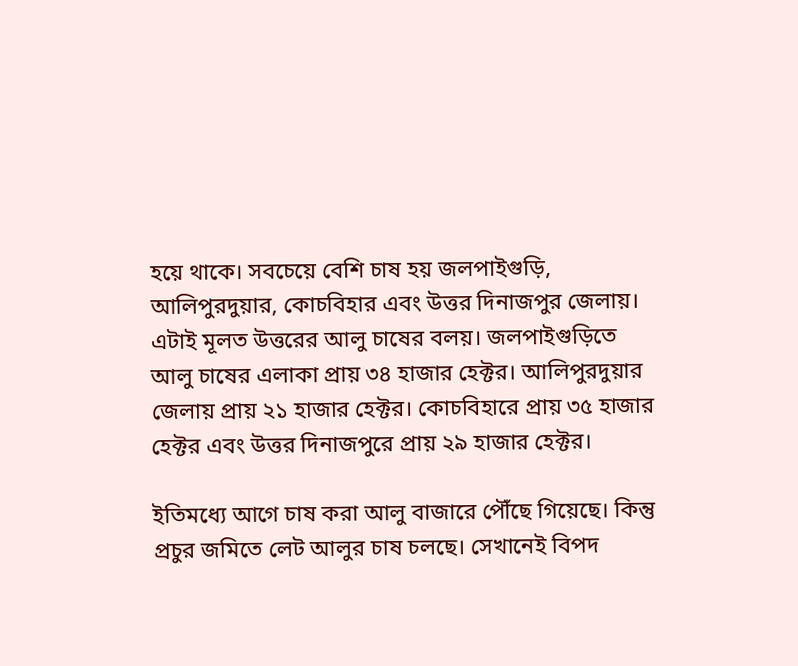হয়ে থাকে। সবচেয়ে বেশি চাষ হয় জলপাইগুড়ি, আলিপুরদুয়ার, কোচবিহার এবং উত্তর দিনাজপুর জেলায়। এটাই মূলত উত্তরের আলু চাষের বলয়। জলপাইগুড়িতে আলু চাষের এলাকা প্রায় ৩৪ হাজার হেক্টর। আলিপুরদুয়ার জেলায় প্রায় ২১ হাজার হেক্টর। কোচবিহারে প্রায় ৩৫ হাজার হেক্টর এবং উত্তর দিনাজপুরে প্রায় ২৯ হাজার হেক্টর।

ইতিমধ্যে আগে চাষ করা আলু বাজারে পৌঁছে গিয়েছে। কিন্তু প্রচুর জমিতে লেট আলুর চাষ চলছে। সেখানেই বিপদ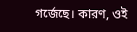গর্জেছে। কারণ, ওই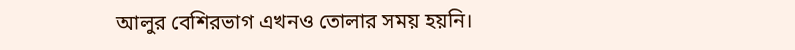আলুর বেশিরভাগ এখনও তোলার সময় হয়নি।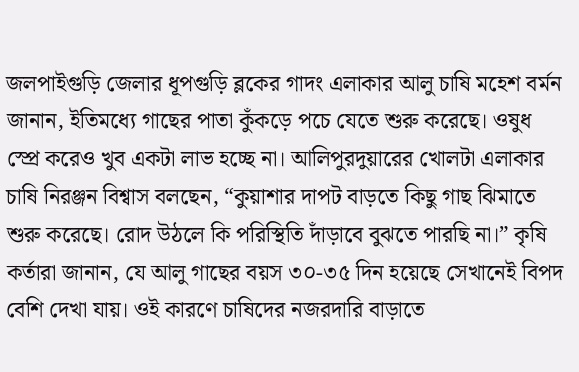জলপাইগুড়ি জেলার ধূপগুড়ি ব্লকের গাদং এলাকার আলু চাষি মহেশ বর্মন জানান, ইতিমধ্যে গাছের পাতা কুঁকড়ে পচে যেতে শুরু করেছে। ওষুধ স্প্রে করেও খুব একটা লাভ হচ্ছে না। আলিপুরদুয়ারের খোলটা এলাকার চাষি নিরঞ্জন বিশ্বাস বলছেন, “কুয়াশার দাপট বাড়তে কিছু গাছ ঝিমাতে শুরু করেছে। রোদ উঠলে কি পরিস্থিতি দাঁড়াবে বুঝতে পারছি না।” কৃষি কর্তারা জানান, যে আলু গাছের বয়স ৩০-৩৫ দিন হয়েছে সেখানেই বিপদ বেশি দেখা যায়। ওই কারণে চাষিদের নজরদারি বাড়াতে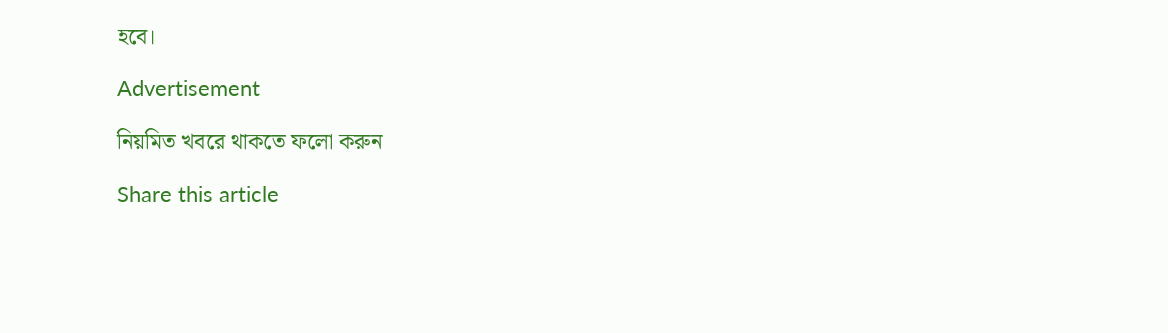হবে।

Advertisement

নিয়মিত খবরে থাকতে ফলো করুন

Share this article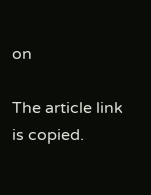on

The article link is copied.